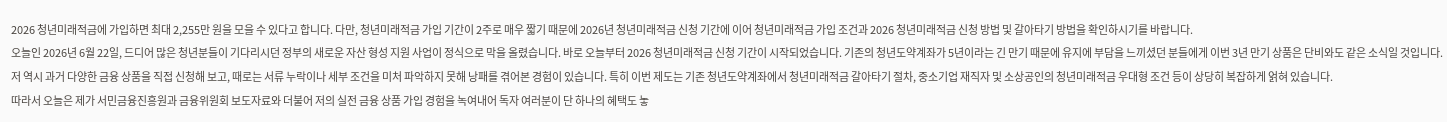2026 청년미래적금에 가입하면 최대 2,255만 원을 모을 수 있다고 합니다. 다만, 청년미래적금 가입 기간이 2주로 매우 짧기 때문에 2026년 청년미래적금 신청 기간에 이어 청년미래적금 가입 조건과 2026 청년미래적금 신청 방법 및 갈아타기 방법을 확인하시기를 바랍니다.
오늘인 2026년 6월 22일, 드디어 많은 청년분들이 기다리시던 정부의 새로운 자산 형성 지원 사업이 정식으로 막을 올렸습니다. 바로 오늘부터 2026 청년미래적금 신청 기간이 시작되었습니다. 기존의 청년도약계좌가 5년이라는 긴 만기 때문에 유지에 부담을 느끼셨던 분들에게 이번 3년 만기 상품은 단비와도 같은 소식일 것입니다.
저 역시 과거 다양한 금융 상품을 직접 신청해 보고, 때로는 서류 누락이나 세부 조건을 미처 파악하지 못해 낭패를 겪어본 경험이 있습니다. 특히 이번 제도는 기존 청년도약계좌에서 청년미래적금 갈아타기 절차, 중소기업 재직자 및 소상공인의 청년미래적금 우대형 조건 등이 상당히 복잡하게 얽혀 있습니다.
따라서 오늘은 제가 서민금융진흥원과 금융위원회 보도자료와 더불어 저의 실전 금융 상품 가입 경험을 녹여내어 독자 여러분이 단 하나의 혜택도 놓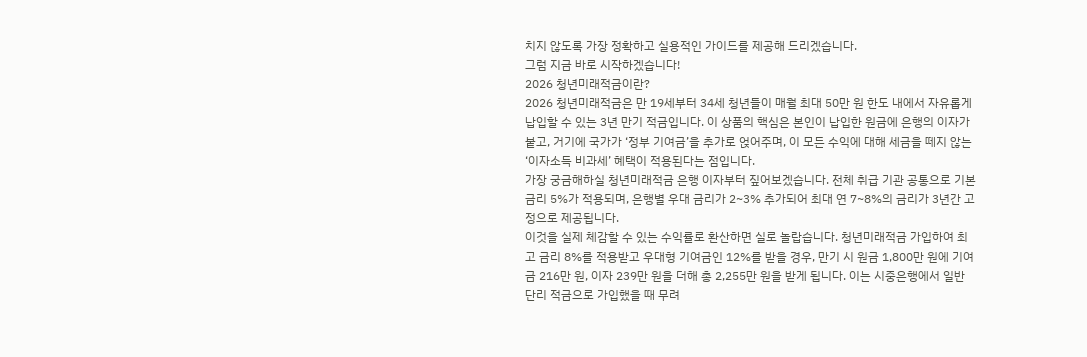치지 않도록 가장 정확하고 실용적인 가이드를 제공해 드리겠습니다.
그럼 지금 바로 시작하겠습니다!
2026 청년미래적금이란?
2026 청년미래적금은 만 19세부터 34세 청년들이 매월 최대 50만 원 한도 내에서 자유롭게 납입할 수 있는 3년 만기 적금입니다. 이 상품의 핵심은 본인이 납입한 원금에 은행의 이자가 붙고, 거기에 국가가 ‘정부 기여금’을 추가로 얹어주며, 이 모든 수익에 대해 세금을 떼지 않는 ‘이자소득 비과세’ 혜택이 적용된다는 점입니다.
가장 궁금해하실 청년미래적금 은행 이자부터 짚어보겠습니다. 전체 취급 기관 공통으로 기본 금리 5%가 적용되며, 은행별 우대 금리가 2~3% 추가되어 최대 연 7~8%의 금리가 3년간 고정으로 제공됩니다.
이것을 실제 체감할 수 있는 수익률로 환산하면 실로 놀랍습니다. 청년미래적금 가입하여 최고 금리 8%를 적용받고 우대형 기여금인 12%를 받을 경우, 만기 시 원금 1,800만 원에 기여금 216만 원, 이자 239만 원을 더해 총 2,255만 원을 받게 됩니다. 이는 시중은행에서 일반 단리 적금으로 가입했을 때 무려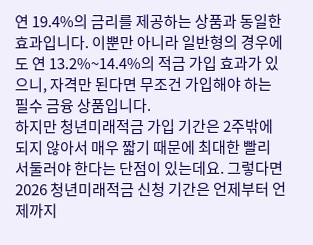연 19.4%의 금리를 제공하는 상품과 동일한 효과입니다. 이뿐만 아니라 일반형의 경우에도 연 13.2%~14.4%의 적금 가입 효과가 있으니, 자격만 된다면 무조건 가입해야 하는 필수 금융 상품입니다.
하지만 청년미래적금 가입 기간은 2주밖에 되지 않아서 매우 짧기 때문에 최대한 빨리 서둘러야 한다는 단점이 있는데요. 그렇다면 2026 청년미래적금 신청 기간은 언제부터 언제까지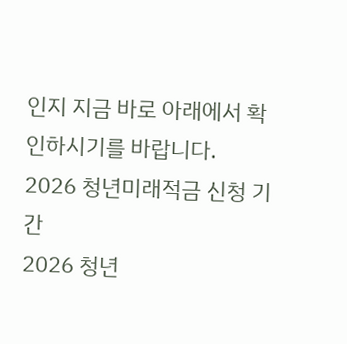인지 지금 바로 아래에서 확인하시기를 바랍니다.
2026 청년미래적금 신청 기간
2026 청년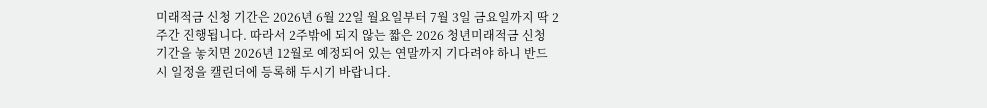미래적금 신청 기간은 2026년 6월 22일 월요일부터 7월 3일 금요일까지 딱 2주간 진행됩니다. 따라서 2주밖에 되지 않는 짧은 2026 청년미래적금 신청 기간을 놓치면 2026년 12월로 예정되어 있는 연말까지 기다려야 하니 반드시 일정을 캘린더에 등록해 두시기 바랍니다.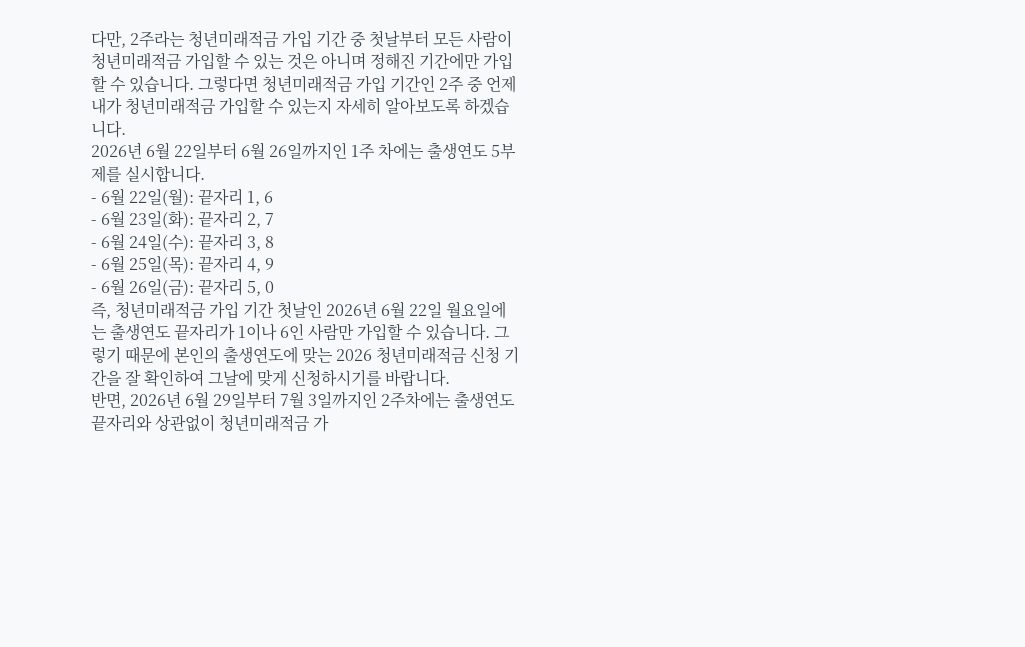다만, 2주라는 청년미래적금 가입 기간 중 첫날부터 모든 사람이 청년미래적금 가입할 수 있는 것은 아니며 정해진 기간에만 가입할 수 있습니다. 그렇다면 청년미래적금 가입 기간인 2주 중 언제 내가 청년미래적금 가입할 수 있는지 자세히 알아보도록 하겠습니다.
2026년 6월 22일부터 6월 26일까지인 1주 차에는 출생연도 5부제를 실시합니다.
- 6월 22일(월): 끝자리 1, 6
- 6월 23일(화): 끝자리 2, 7
- 6월 24일(수): 끝자리 3, 8
- 6월 25일(목): 끝자리 4, 9
- 6월 26일(금): 끝자리 5, 0
즉, 청년미래적금 가입 기간 첫날인 2026년 6월 22일 월요일에는 출생연도 끝자리가 1이나 6인 사람만 가입할 수 있습니다. 그렇기 때문에 본인의 출생연도에 맞는 2026 청년미래적금 신청 기간을 잘 확인하여 그날에 맞게 신청하시기를 바랍니다.
반면, 2026년 6월 29일부터 7월 3일까지인 2주차에는 출생연도 끝자리와 상관없이 청년미래적금 가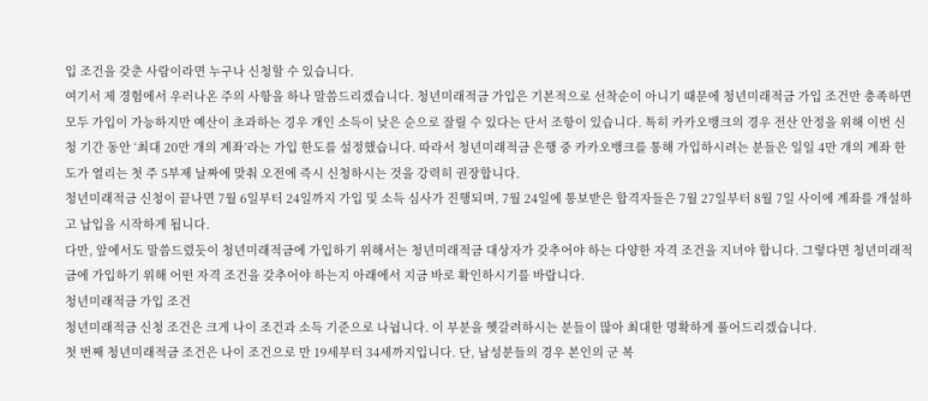입 조건을 갖춘 사람이라면 누구나 신청할 수 있습니다.
여기서 제 경험에서 우러나온 주의 사항을 하나 말씀드리겠습니다. 청년미래적금 가입은 기본적으로 선착순이 아니기 때문에 청년미래적금 가입 조건만 충족하면 모두 가입이 가능하지만 예산이 초과하는 경우 개인 소득이 낮은 순으로 잘릴 수 있다는 단서 조항이 있습니다. 특히 카카오뱅크의 경우 전산 안정을 위해 이번 신청 기간 동안 ‘최대 20만 개의 계좌’라는 가입 한도를 설정했습니다. 따라서 청년미래적금 은행 중 카카오뱅크를 통해 가입하시려는 분들은 일일 4만 개의 계좌 한도가 열리는 첫 주 5부제 날짜에 맞춰 오전에 즉시 신청하시는 것을 강력히 권장합니다.
청년미래적금 신청이 끝나면 7월 6일부터 24일까지 가입 및 소득 심사가 진행되며, 7월 24일에 통보받은 합격자들은 7월 27일부터 8월 7일 사이에 계좌를 개설하고 납입을 시작하게 됩니다.
다만, 앞에서도 말씀드렸듯이 청년미래적금에 가입하기 위해서는 청년미래적금 대상자가 갖추어야 하는 다양한 자격 조건을 지녀야 합니다. 그렇다면 청년미래적금에 가입하기 위해 어떤 자격 조건을 갖추어야 하는지 아래에서 지금 바로 확인하시기를 바랍니다.
청년미래적금 가입 조건
청년미래적금 신청 조건은 크게 나이 조건과 소득 기준으로 나뉩니다. 이 부분을 헷갈려하시는 분들이 많아 최대한 명확하게 풀어드리겠습니다.
첫 번째 청년미래적금 조건은 나이 조건으로 만 19세부터 34세까지입니다. 단, 남성분들의 경우 본인의 군 복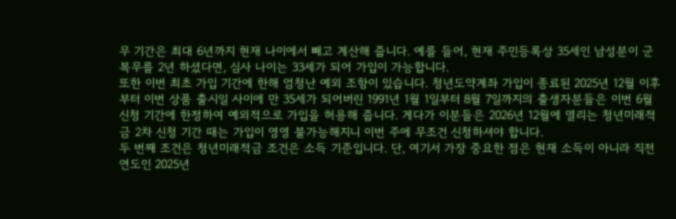무 기간은 최대 6년까지 현재 나이에서 빼고 계산해 줍니다. 예를 들어, 현재 주민등록상 35세인 남성분이 군 복무를 2년 하셨다면, 심사 나이는 33세가 되어 가입이 가능합니다.
또한 이번 최초 가입 기간에 한해 엄청난 예외 조항이 있습니다. 청년도약계좌 가입이 종료된 2025년 12월 이후부터 이번 상품 출시일 사이에 만 35세가 되어버린 1991년 1월 1일부터 8월 7일까지의 출생자분들은 이번 6월 신청 기간에 한정하여 예외적으로 가입을 허용해 줍니다. 게다가 이분들은 2026년 12월에 열리는 청년미래적금 2차 신청 기간 때는 가입이 영영 불가능해지니 이번 주에 무조건 신청하셔야 합니다.
두 번째 조건은 청년미래적금 조건은 소득 기준입니다. 단, 여기서 가장 중요한 점은 현재 소득이 아니라 직전 연도인 2025년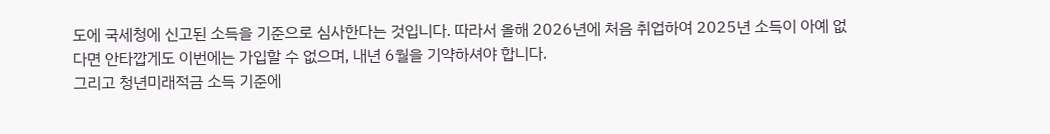도에 국세청에 신고된 소득을 기준으로 심사한다는 것입니다. 따라서 올해 2026년에 처음 취업하여 2025년 소득이 아예 없다면 안타깝게도 이번에는 가입할 수 없으며, 내년 6월을 기약하셔야 합니다.
그리고 청년미래적금 소득 기준에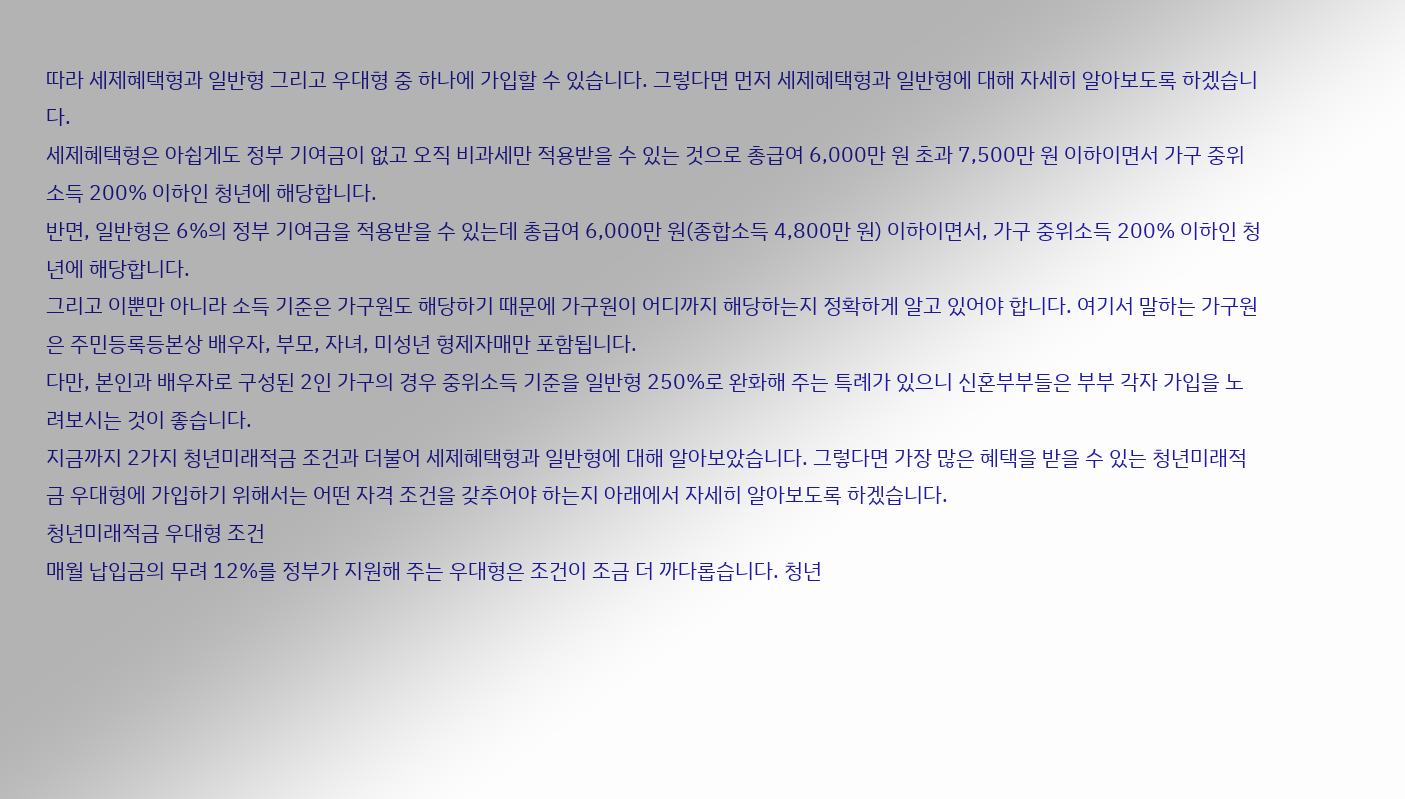따라 세제혜택형과 일반형 그리고 우대형 중 하나에 가입할 수 있습니다. 그렇다면 먼저 세제혜택형과 일반형에 대해 자세히 알아보도록 하겠습니다.
세제혜택형은 아쉽게도 정부 기여금이 없고 오직 비과세만 적용받을 수 있는 것으로 총급여 6,000만 원 초과 7,500만 원 이하이면서 가구 중위소득 200% 이하인 청년에 해당합니다.
반면, 일반형은 6%의 정부 기여금을 적용받을 수 있는데 총급여 6,000만 원(종합소득 4,800만 원) 이하이면서, 가구 중위소득 200% 이하인 청년에 해당합니다.
그리고 이뿐만 아니라 소득 기준은 가구원도 해당하기 때문에 가구원이 어디까지 해당하는지 정확하게 알고 있어야 합니다. 여기서 말하는 가구원은 주민등록등본상 배우자, 부모, 자녀, 미성년 형제자매만 포함됩니다.
다만, 본인과 배우자로 구성된 2인 가구의 경우 중위소득 기준을 일반형 250%로 완화해 주는 특례가 있으니 신혼부부들은 부부 각자 가입을 노려보시는 것이 좋습니다.
지금까지 2가지 청년미래적금 조건과 더불어 세제혜택형과 일반형에 대해 알아보았습니다. 그렇다면 가장 많은 혜택을 받을 수 있는 청년미래적금 우대형에 가입하기 위해서는 어떤 자격 조건을 갖추어야 하는지 아래에서 자세히 알아보도록 하겠습니다.
청년미래적금 우대형 조건
매월 납입금의 무려 12%를 정부가 지원해 주는 우대형은 조건이 조금 더 까다롭습니다. 청년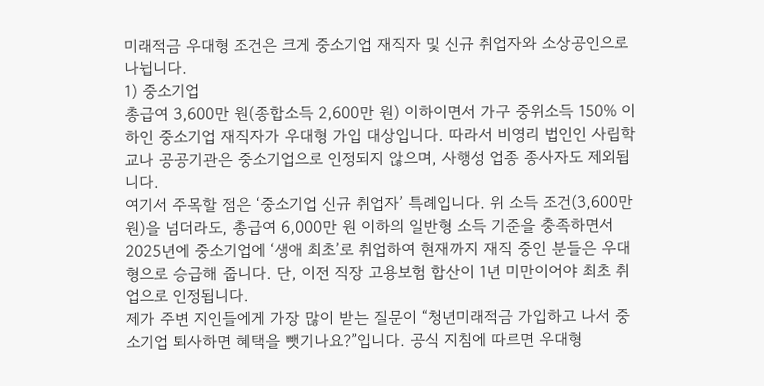미래적금 우대형 조건은 크게 중소기업 재직자 및 신규 취업자와 소상공인으로 나뉩니다.
1) 중소기업
총급여 3,600만 원(종합소득 2,600만 원) 이하이면서 가구 중위소득 150% 이하인 중소기업 재직자가 우대형 가입 대상입니다. 따라서 비영리 법인인 사립학교나 공공기관은 중소기업으로 인정되지 않으며, 사행성 업종 종사자도 제외됩니다.
여기서 주목할 점은 ‘중소기업 신규 취업자’ 특례입니다. 위 소득 조건(3,600만 원)을 넘더라도, 총급여 6,000만 원 이하의 일반형 소득 기준을 충족하면서 2025년에 중소기업에 ‘생애 최초’로 취업하여 현재까지 재직 중인 분들은 우대형으로 승급해 줍니다. 단, 이전 직장 고용보험 합산이 1년 미만이어야 최초 취업으로 인정됩니다.
제가 주변 지인들에게 가장 많이 받는 질문이 “청년미래적금 가입하고 나서 중소기업 퇴사하면 혜택을 뺏기나요?”입니다. 공식 지침에 따르면 우대형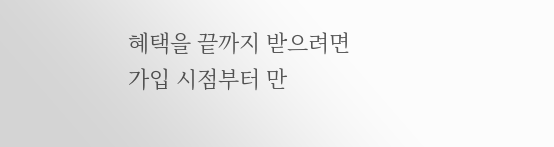혜택을 끝까지 받으려면 가입 시점부터 만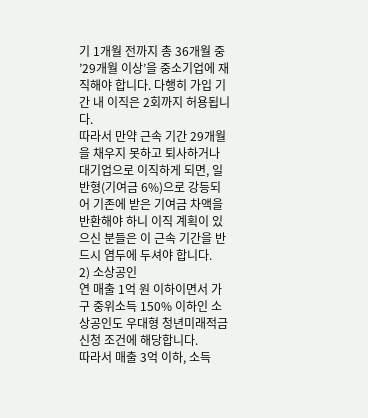기 1개월 전까지 총 36개월 중 ’29개월 이상’을 중소기업에 재직해야 합니다. 다행히 가입 기간 내 이직은 2회까지 허용됩니다.
따라서 만약 근속 기간 29개월을 채우지 못하고 퇴사하거나 대기업으로 이직하게 되면, 일반형(기여금 6%)으로 강등되어 기존에 받은 기여금 차액을 반환해야 하니 이직 계획이 있으신 분들은 이 근속 기간을 반드시 염두에 두셔야 합니다.
2) 소상공인
연 매출 1억 원 이하이면서 가구 중위소득 150% 이하인 소상공인도 우대형 청년미래적금 신청 조건에 해당합니다.
따라서 매출 3억 이하, 소득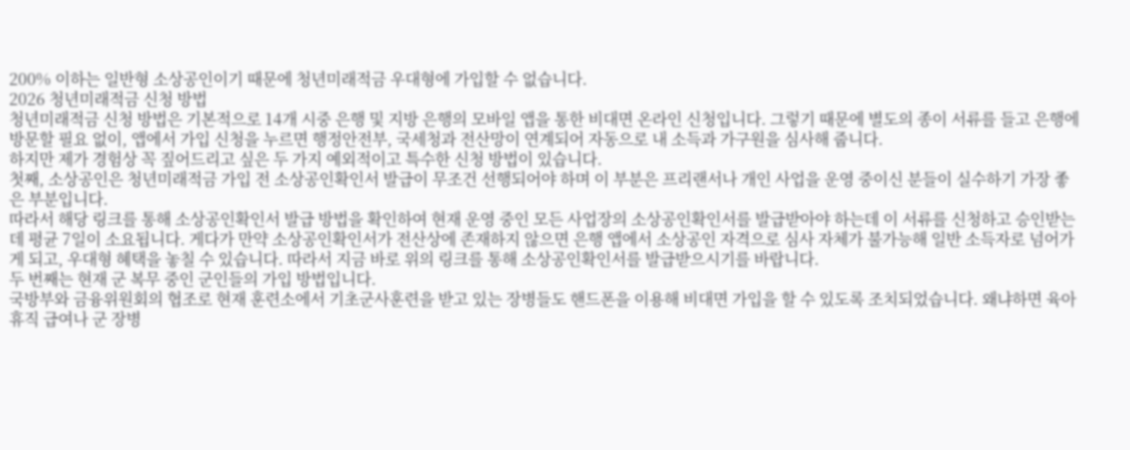200% 이하는 일반형 소상공인이기 때문에 청년미래적금 우대형에 가입할 수 없습니다.
2026 청년미래적금 신청 방법
청년미래적금 신청 방법은 기본적으로 14개 시중 은행 및 지방 은행의 모바일 앱을 통한 비대면 온라인 신청입니다. 그렇기 때문에 별도의 종이 서류를 들고 은행에 방문할 필요 없이, 앱에서 가입 신청을 누르면 행정안전부, 국세청과 전산망이 연계되어 자동으로 내 소득과 가구원을 심사해 줍니다.
하지만 제가 경험상 꼭 짚어드리고 싶은 두 가지 예외적이고 특수한 신청 방법이 있습니다.
첫째, 소상공인은 청년미래적금 가입 전 소상공인확인서 발급이 무조건 선행되어야 하며 이 부분은 프리랜서나 개인 사업을 운영 중이신 분들이 실수하기 가장 좋은 부분입니다.
따라서 해당 링크를 통해 소상공인확인서 발급 방법을 확인하여 현재 운영 중인 모든 사업장의 소상공인확인서를 발급받아야 하는데 이 서류를 신청하고 승인받는 데 평균 7일이 소요됩니다. 게다가 만약 소상공인확인서가 전산상에 존재하지 않으면 은행 앱에서 소상공인 자격으로 심사 자체가 불가능해 일반 소득자로 넘어가게 되고, 우대형 혜택을 놓칠 수 있습니다. 따라서 지금 바로 위의 링크를 통해 소상공인확인서를 발급받으시기를 바랍니다.
두 번째는 현재 군 복무 중인 군인들의 가입 방법입니다.
국방부와 금융위원회의 협조로 현재 훈련소에서 기초군사훈련을 받고 있는 장병들도 핸드폰을 이용해 비대면 가입을 할 수 있도록 조치되었습니다. 왜냐하면 육아휴직 급여나 군 장병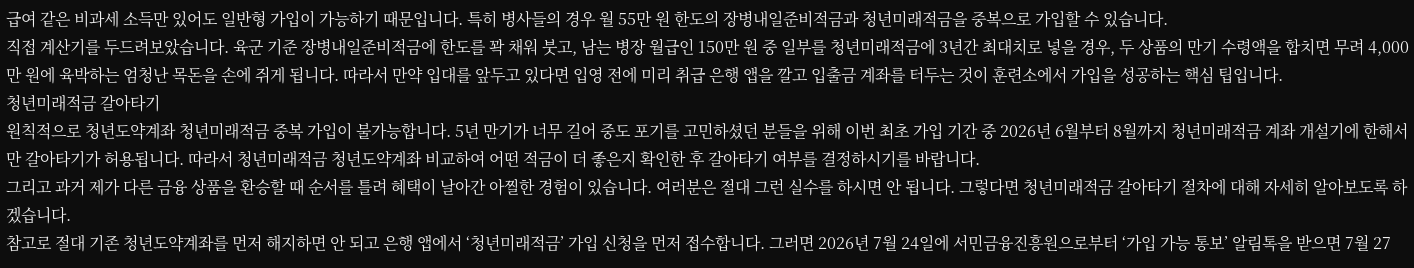급여 같은 비과세 소득만 있어도 일반형 가입이 가능하기 때문입니다. 특히 병사들의 경우 월 55만 원 한도의 장병내일준비적금과 청년미래적금을 중복으로 가입할 수 있습니다.
직접 계산기를 두드려보았습니다. 육군 기준 장병내일준비적금에 한도를 꽉 채워 붓고, 남는 병장 월급인 150만 원 중 일부를 청년미래적금에 3년간 최대치로 넣을 경우, 두 상품의 만기 수령액을 합치면 무려 4,000만 원에 육박하는 엄청난 목돈을 손에 쥐게 됩니다. 따라서 만약 입대를 앞두고 있다면 입영 전에 미리 취급 은행 앱을 깔고 입출금 계좌를 터두는 것이 훈련소에서 가입을 성공하는 핵심 팁입니다.
청년미래적금 갈아타기
원칙적으로 청년도약계좌 청년미래적금 중복 가입이 불가능합니다. 5년 만기가 너무 길어 중도 포기를 고민하셨던 분들을 위해 이번 최초 가입 기간 중 2026년 6월부터 8월까지 청년미래적금 계좌 개설기에 한해서만 갈아타기가 허용됩니다. 따라서 청년미래적금 청년도약계좌 비교하여 어떤 적금이 더 좋은지 확인한 후 갈아타기 여부를 결정하시기를 바랍니다.
그리고 과거 제가 다른 금융 상품을 환승할 때 순서를 틀려 혜택이 날아간 아찔한 경험이 있습니다. 여러분은 절대 그런 실수를 하시면 안 됩니다. 그렇다면 청년미래적금 갈아타기 절차에 대해 자세히 알아보도록 하겠습니다.
참고로 절대 기존 청년도약계좌를 먼저 해지하면 안 되고 은행 앱에서 ‘청년미래적금’ 가입 신청을 먼저 접수합니다. 그러면 2026년 7월 24일에 서민금융진흥원으로부터 ‘가입 가능 통보’ 알림톡을 받으면 7월 27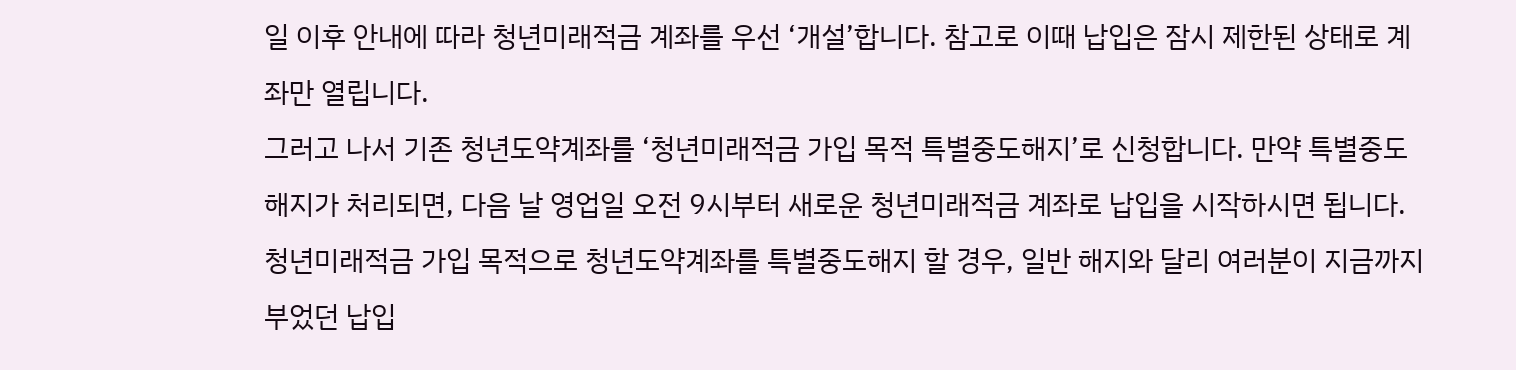일 이후 안내에 따라 청년미래적금 계좌를 우선 ‘개설’합니다. 참고로 이때 납입은 잠시 제한된 상태로 계좌만 열립니다.
그러고 나서 기존 청년도약계좌를 ‘청년미래적금 가입 목적 특별중도해지’로 신청합니다. 만약 특별중도해지가 처리되면, 다음 날 영업일 오전 9시부터 새로운 청년미래적금 계좌로 납입을 시작하시면 됩니다.
청년미래적금 가입 목적으로 청년도약계좌를 특별중도해지 할 경우, 일반 해지와 달리 여러분이 지금까지 부었던 납입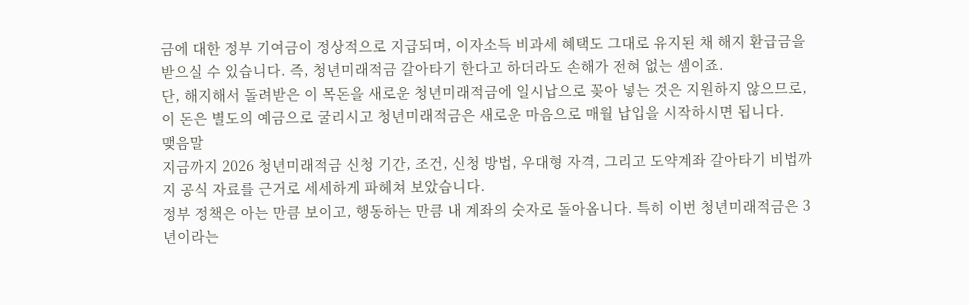금에 대한 정부 기여금이 정상적으로 지급되며, 이자소득 비과세 혜택도 그대로 유지된 채 해지 환급금을 받으실 수 있습니다. 즉, 청년미래적금 갈아타기 한다고 하더라도 손해가 전혀 없는 셈이죠.
단, 해지해서 돌려받은 이 목돈을 새로운 청년미래적금에 일시납으로 꽂아 넣는 것은 지원하지 않으므로, 이 돈은 별도의 예금으로 굴리시고 청년미래적금은 새로운 마음으로 매월 납입을 시작하시면 됩니다.
맺음말
지금까지 2026 청년미래적금 신청 기간, 조건, 신청 방법, 우대형 자격, 그리고 도약계좌 갈아타기 비법까지 공식 자료를 근거로 세세하게 파헤쳐 보았습니다.
정부 정책은 아는 만큼 보이고, 행동하는 만큼 내 계좌의 숫자로 돌아옵니다. 특히 이번 청년미래적금은 3년이라는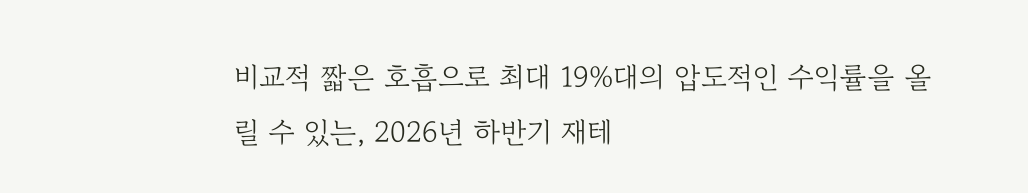비교적 짧은 호흡으로 최대 19%대의 압도적인 수익률을 올릴 수 있는, 2026년 하반기 재테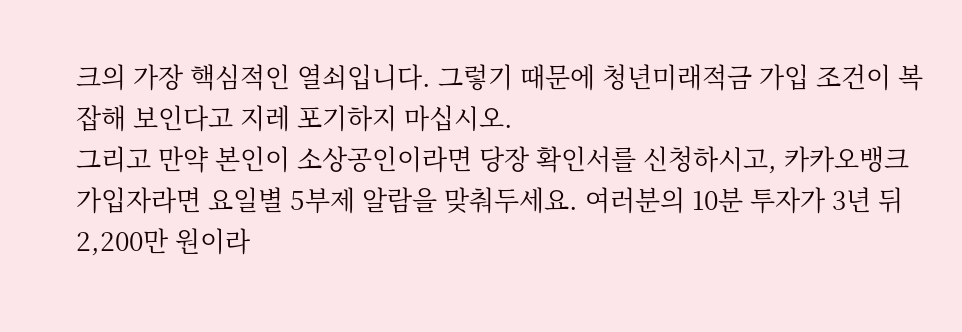크의 가장 핵심적인 열쇠입니다. 그렇기 때문에 청년미래적금 가입 조건이 복잡해 보인다고 지레 포기하지 마십시오.
그리고 만약 본인이 소상공인이라면 당장 확인서를 신청하시고, 카카오뱅크 가입자라면 요일별 5부제 알람을 맞춰두세요. 여러분의 10분 투자가 3년 뒤 2,200만 원이라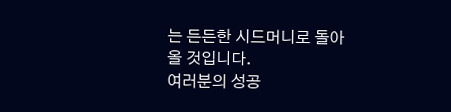는 든든한 시드머니로 돌아올 것입니다.
여러분의 성공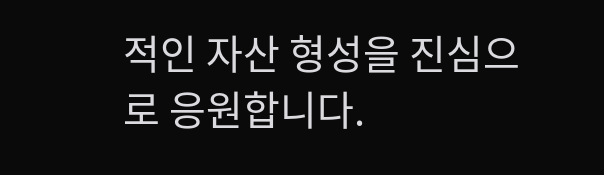적인 자산 형성을 진심으로 응원합니다.